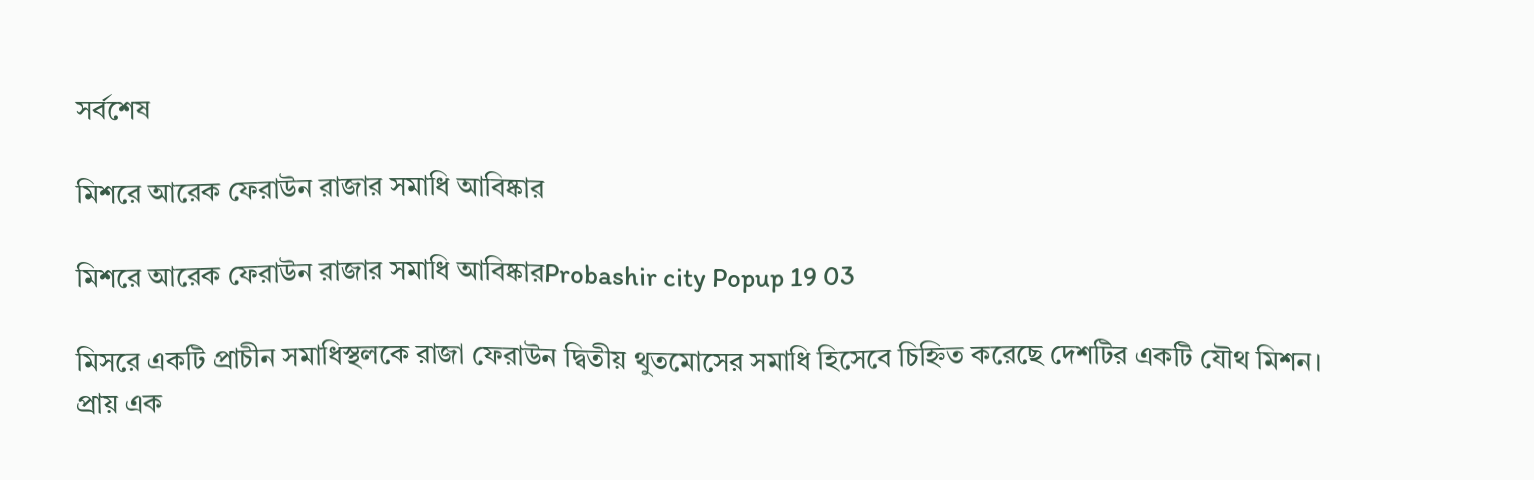সর্বশেষ

মিশরে আরেক ফেরাউন রাজার সমাধি আবিষ্কার

মিশরে আরেক ফেরাউন রাজার সমাধি আবিষ্কারProbashir city Popup 19 03

মিসরে একটি প্রাচীন সমাধিস্থলকে রাজা ফেরাউন দ্বিতীয় থুতমোসের সমাধি হিসেবে চিহ্নিত করেছে দেশটির একটি যৌথ মিশন। প্রায় এক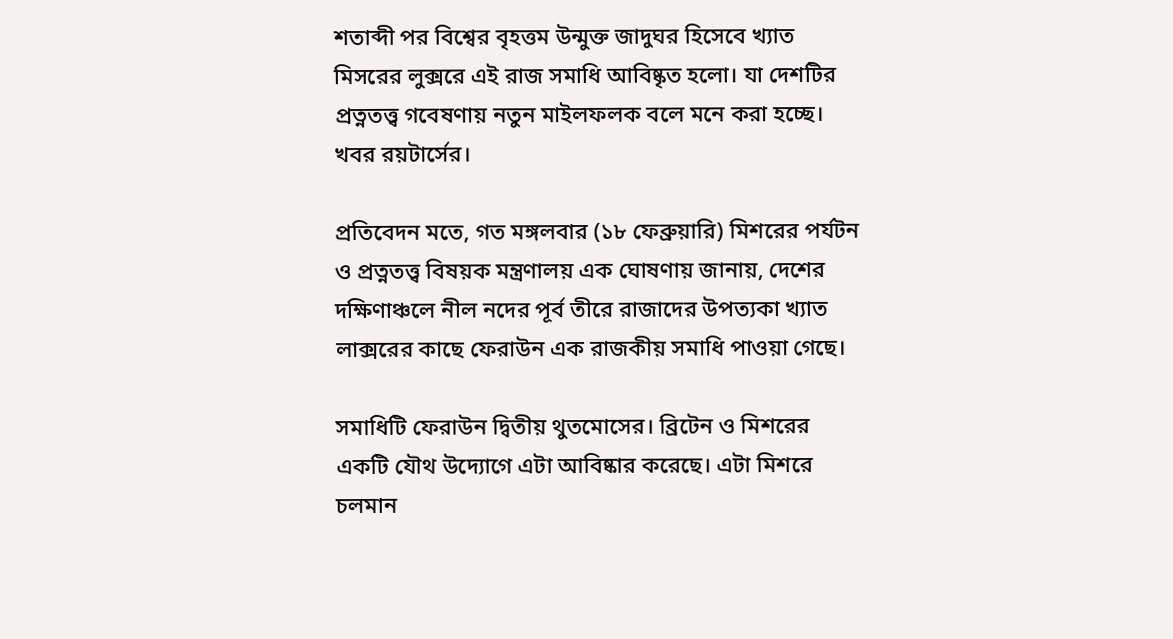শতাব্দী পর বিশ্বের বৃহত্তম উন্মুক্ত জাদুঘর হিসেবে খ্যাত মিসরের লুক্সরে এই রাজ সমাধি আবিষ্কৃত হলো। যা দেশটির প্রত্নতত্ত্ব গবেষণায় নতুন মাইলফলক বলে মনে করা হচ্ছে। খবর রয়টার্সের।

প্রতিবেদন মতে, গত মঙ্গলবার (১৮ ফেব্রুয়ারি) মিশরের পর্যটন ও প্রত্নতত্ত্ব বিষয়ক মন্ত্রণালয় এক ঘোষণায় জানায়, দেশের দক্ষিণাঞ্চলে নীল নদের পূর্ব তীরে রাজাদের উপত্যকা খ্যাত লাক্সরের কাছে ফেরাউন এক রাজকীয় সমাধি পাওয়া গেছে।

সমাধিটি ফেরাউন দ্বিতীয় থুতমোসের। ব্রিটেন ও মিশরের একটি যৌথ উদ্যোগে এটা আবিষ্কার করেছে। এটা মিশরে চলমান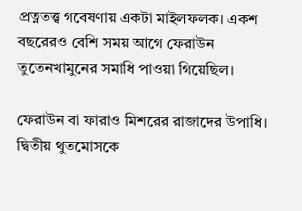প্রত্নতত্ত্ব গবেষণায় একটা মাইলফলক। একশ বছরেরও বেশি সময় আগে ফেরাউন তুতেনখামুনের সমাধি পাওয়া গিয়েছিল।

ফেরাউন বা ফারাও মিশরের রাজাদের উপাধি। দ্বিতীয় থুতমোসকে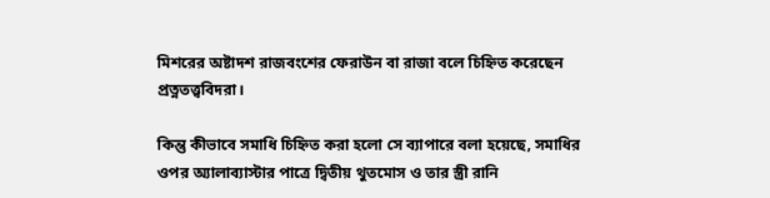মিশরের অষ্টাদশ রাজবংশের ফেরাউন বা রাজা বলে চিহ্নিত করেছেন প্রত্নতত্ত্ববিদরা।

কিন্তু কীভাবে সমাধি চিহ্নিত করা হলো সে ব্যাপারে বলা হয়েছে, সমাধির ওপর অ্যালাব্যাস্টার পাত্রে দ্বিতীয় থুতমোস ও তার স্ত্রী রানি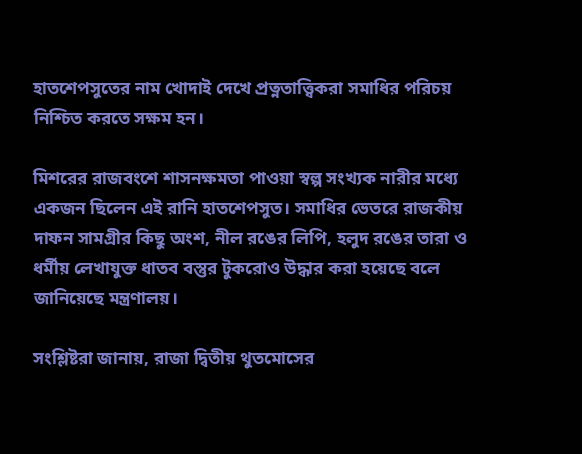হাতশেপসুতের নাম খোদাই দেখে প্রত্নতাত্ত্বিকরা সমাধির পরিচয় নিশ্চিত করতে সক্ষম হন।

মিশরের রাজবংশে শাসনক্ষমতা পাওয়া স্বল্প সংখ্যক নারীর মধ্যে একজন ছিলেন এই রানি হাতশেপসুত। সমাধির ভেতরে রাজকীয় দাফন সামগ্রীর কিছু অংশ, নীল রঙের লিপি, হলুদ রঙের তারা ও ধর্মীয় লেখাযুক্ত ধাতব বস্তুর টুকরোও উদ্ধার করা হয়েছে বলে জানিয়েছে মন্ত্রণালয়।

সংশ্লিষ্টরা জানায়, রাজা দ্বিতীয় থুতমোসের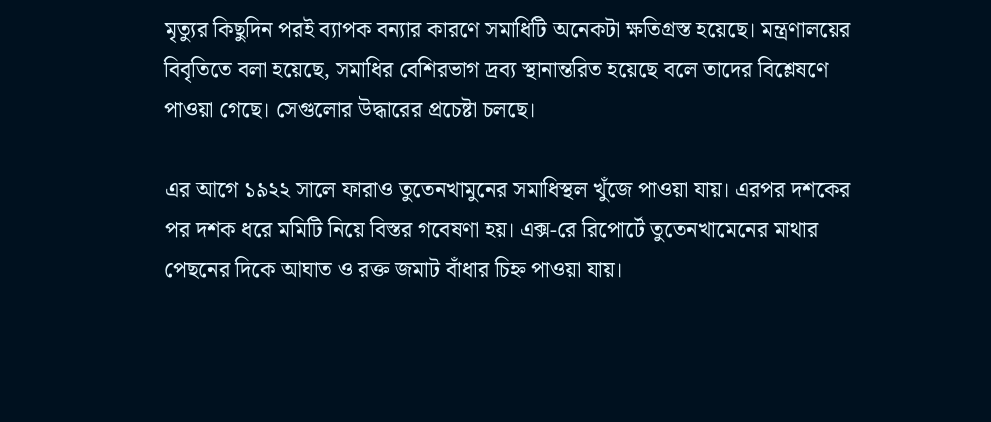মৃত্যুর কিছুদিন পরই ব্যাপক বন্যার কারণে সমাধিটি অনেকটা ক্ষতিগ্রস্ত হয়েছে। মন্ত্রণালয়ের বিবৃতিতে বলা হয়েছে, সমাধির বেশিরভাগ দ্রব্য স্থানান্তরিত হয়েছে বলে তাদের বিশ্লেষণে পাওয়া গেছে। সেগুলোর উদ্ধারের প্রচেষ্টা চলছে।

এর আগে ১৯২২ সালে ফারাও তুতেনখামুনের সমাধিস্থল খুঁজে পাওয়া যায়। এরপর দশকের পর দশক ধরে মমিটি নিয়ে বিস্তর গবেষণা হয়। এক্স-রে রিপোর্টে তুতেনখামেনের মাথার পেছনের দিকে আঘাত ও রক্ত জমাট বাঁধার চিহ্ন পাওয়া যায়।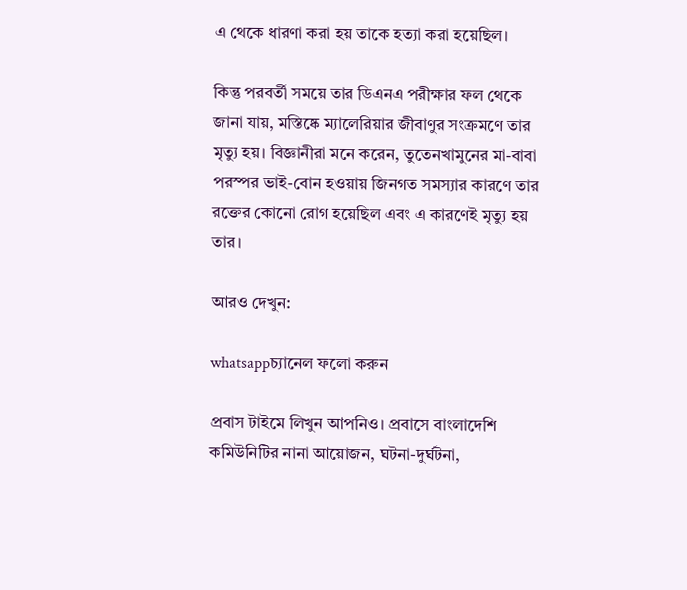এ থেকে ধারণা করা হয় তাকে হত্যা করা হয়েছিল।

কিন্তু পরবর্তী সময়ে তার ডিএনএ পরীক্ষার ফল থেকে জানা যায়, মস্তিষ্কে ম্যালেরিয়ার জীবাণুর সংক্রমণে তার মৃত্যু হয়। বিজ্ঞানীরা মনে করেন, তুতেনখামুনের মা-বাবা পরস্পর ভাই-বোন হওয়ায় জিনগত সমস্যার কারণে তার রক্তের কোনো রোগ হয়েছিল এবং এ কারণেই মৃত্যু হয় তার।

আরও দেখুন:

whatsappচ্যানেল ফলো করুন

প্রবাস টাইমে লিখুন আপনিও। প্রবাসে বাংলাদেশি কমিউনিটির নানা আয়োজন, ঘটনা-দুর্ঘটনা,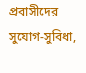প্রবাসীদের সুযোগ-সুবিধা,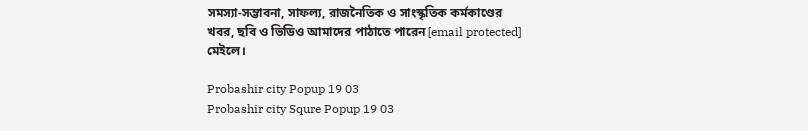সমস্যা-সম্ভাবনা, সাফল্য, রাজনৈতিক ও সাংস্কৃতিক কর্মকাণ্ডের খবর, ছবি ও ভিডিও আমাদের পাঠাতে পারেন [email protected] মেইলে।

Probashir city Popup 19 03
Probashir city Squre Popup 19 03